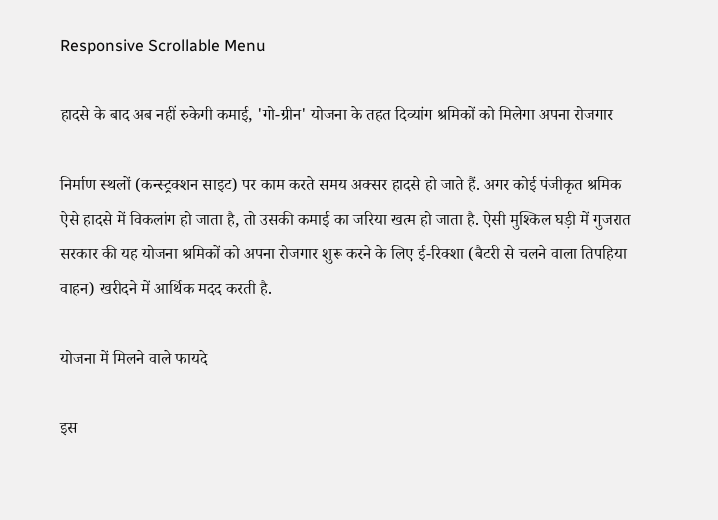Responsive Scrollable Menu

हादसे के बाद अब नहीं रुकेगी कमाई, 'गो-ग्रीन' योजना के तहत दिव्यांग श्रमिकों को मिलेगा अपना रोजगार

निर्माण स्थलों (कन्स्ट्रक्शन साइट) पर काम करते समय अक्सर हादसे हो जाते हैं. अगर कोई पंजीकृत श्रमिक ऐसे हादसे में विकलांग हो जाता है, तो उसकी कमाई का जरिया खत्म हो जाता है. ऐसी मुश्किल घड़ी में गुजरात सरकार की यह योजना श्रमिकों को अपना रोजगार शुरू करने के लिए ई-रिक्शा (बैटरी से चलने वाला तिपहिया वाहन) खरीदने में आर्थिक मदद करती है.

योजना में मिलने वाले फायदे

इस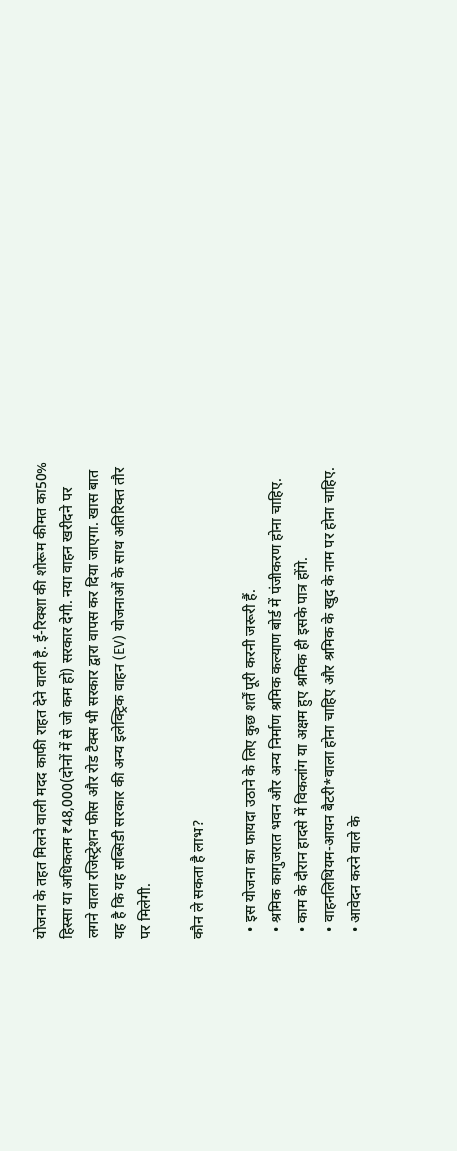योजना के तहत मिलने वाली मदद काफी राहत देने वाली है. ई-रिक्शा की शोरूम कीमत का50% हिस्सा या अधिकतम ₹48,000(दोनों में से जो कम हो) सरकार देगी. नया वाहन खरीदने पर लगने वाला रजिस्ट्रेशन फीस और रोड टैक्स भी सरकार द्वारा वापस कर दिया जाएगा. खास बात यह है कि यह सब्सिडी सरकार की अन्य इलेक्ट्रिक वाहन (EV) योजनाओं के साथ अतिरिक्त तौर पर मिलेगी.

कौन ले सकता है लाभ?

  • इस योजना का फायदा उठाने के लिए कुछ शर्तें पूरी करनी जरूरी हैं.
  • श्रमिक कागुजरात भवन और अन्य निर्माण श्रमिक कल्याण बोर्ड में पंजीकरण होना चाहिए.
  • काम के दौरान हादसे में विकलांग या अक्षम हुए श्रमिक ही इसके पात्र होंगे.
  • वाहनलिथियम-आयन बैटरी*वाला होना चाहिए और श्रमिक के खुद के नाम पर होना चाहिए.
  • आवेदन करने वाले के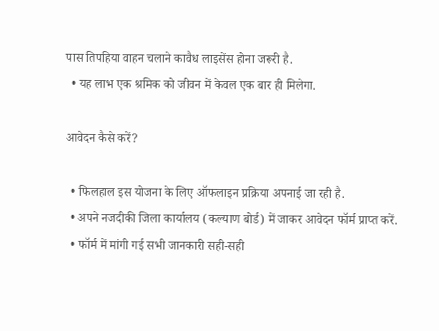पास तिपहिया वाहन चलाने कावैध लाइसेंस होना जरूरी है.
  • यह लाभ एक श्रमिक को जीवन में केवल एक बार ही मिलेगा.

आवेदन कैसे करें?

  • फिलहाल इस योजना के लिए ऑफलाइन प्रक्रिया अपनाई जा रही है.
  • अपने नजदीकी जिला कार्यालय (कल्याण बोर्ड) में जाकर आवेदन फॉर्म प्राप्त करें.
  • फॉर्म में मांगी गई सभी जानकारी सही-सही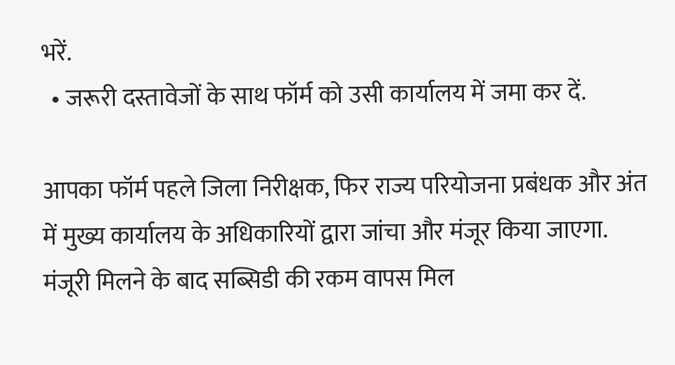भरें.
  • जरूरी दस्तावेजों के साथ फॉर्म को उसी कार्यालय में जमा कर दें.

आपका फॉर्म पहले जिला निरीक्षक, फिर राज्य परियोजना प्रबंधक और अंत में मुख्य कार्यालय के अधिकारियों द्वारा जांचा और मंजूर किया जाएगा. मंजूरी मिलने के बाद सब्सिडी की रकम वापस मिल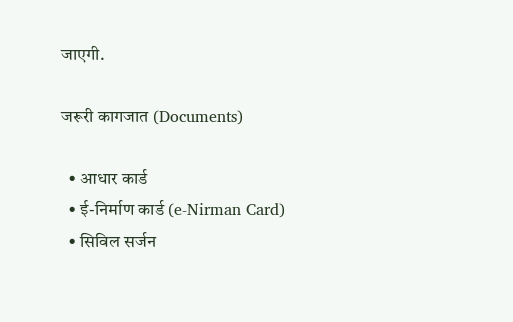जाएगी.

जरूरी कागजात (Documents)

  • आधार कार्ड
  • ई-निर्माण कार्ड (e-Nirman Card)
  • सिविल सर्जन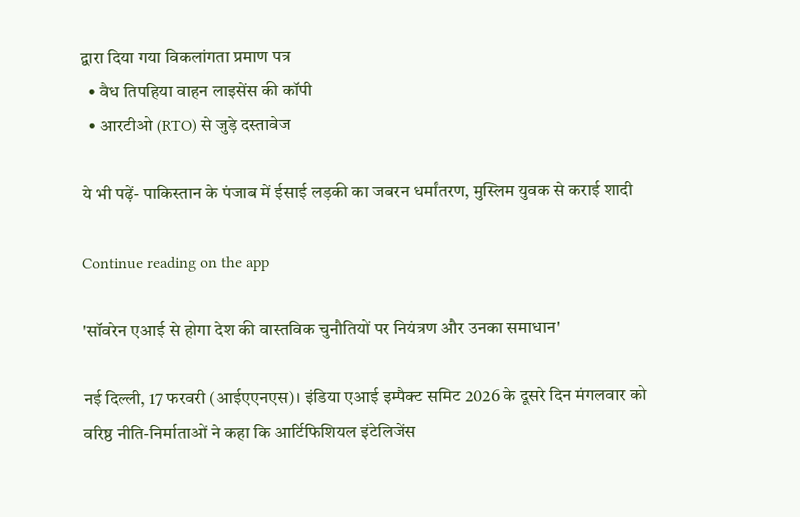द्वारा दिया गया विकलांगता प्रमाण पत्र
  • वैध तिपहिया वाहन लाइसेंस की कॉपी
  • आरटीओ (RTO) से जुड़े दस्तावेज

ये भी पढ़ें- पाकिस्तान के पंजाब में ईसाई लड़की का जबरन धर्मांतरण, मुस्लिम युवक से कराई शादी

Continue reading on the app

'सॉवरेन एआई से होगा देश की वास्तविक चुनौतियों पर नियंत्रण और उनका समाधान'

नई दिल्ली, 17 फरवरी (आईएएनएस)। इंडिया एआई इम्पैक्ट समिट 2026 के दूसरे दिन मंगलवार को वरिष्ठ नीति-निर्माताओं ने कहा कि आर्टिफिशियल इंटेलिजेंस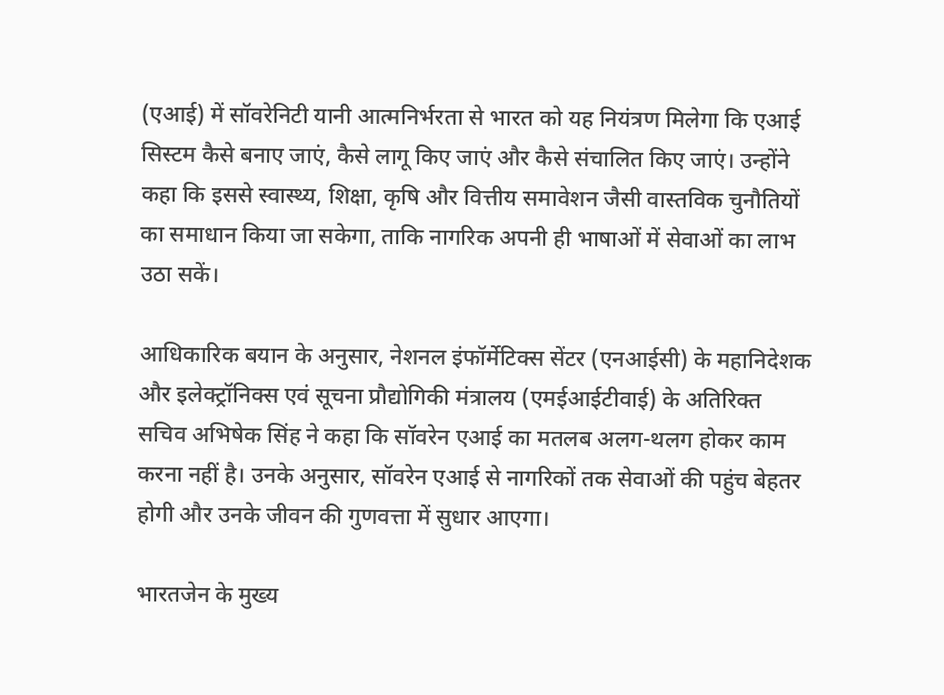(एआई) में सॉवरेनिटी यानी आत्मनिर्भरता से भारत को यह नियंत्रण मिलेगा कि एआई सिस्टम कैसे बनाए जाएं, कैसे लागू किए जाएं और कैसे संचालित किए जाएं। उन्होंने कहा कि इससे स्वास्थ्य, शिक्षा, कृषि और वित्तीय समावेशन जैसी वास्तविक चुनौतियों का समाधान किया जा सकेगा, ताकि नागरिक अपनी ही भाषाओं में सेवाओं का लाभ उठा सकें।

आधिकारिक बयान के अनुसार, नेशनल इंफॉर्मेटिक्स सेंटर (एनआईसी) के महानिदेशक और इलेक्ट्रॉनिक्स एवं सूचना प्रौद्योगिकी मंत्रालय (एमईआईटीवाई) के अतिरिक्त सचिव अभिषेक सिंह ने कहा कि सॉवरेन एआई का मतलब अलग-थलग होकर काम करना नहीं है। उनके अनुसार, सॉवरेन एआई से नागरिकों तक सेवाओं की पहुंच बेहतर होगी और उनके जीवन की गुणवत्ता में सुधार आएगा।

भारतजेन के मुख्य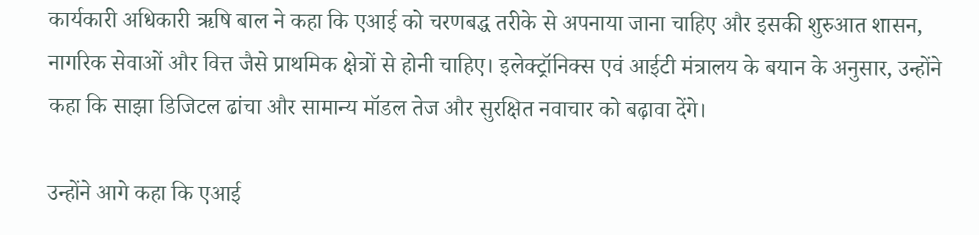कार्यकारी अधिकारी ऋषि बाल ने कहा कि एआई को चरणबद्ध तरीके से अपनाया जाना चाहिए और इसकी शुरुआत शासन, नागरिक सेवाओं और वित्त जैसे प्राथमिक क्षेत्रों से होनी चाहिए। इलेक्ट्रॉनिक्स एवं आईटी मंत्रालय के बयान के अनुसार, उन्होंने कहा कि साझा डिजिटल ढांचा और सामान्य मॉडल तेज और सुरक्षित नवाचार को बढ़ावा देंगे।

उन्होंने आगे कहा कि एआई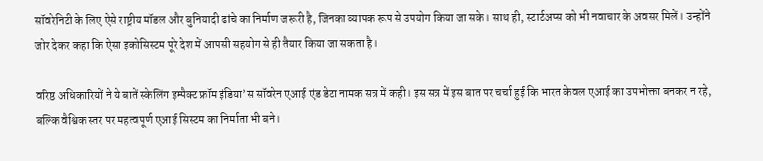सॉवरेनिटी के लिए ऐसे राष्ट्रीय मॉडल और बुनियादी ढांचे का निर्माण जरूरी है, जिनका व्यापक रूप से उपयोग किया जा सके। साथ ही, स्टार्टअप्स को भी नवाचार के अवसर मिलें। उन्होंने जोर देकर कहा कि ऐसा इकोसिस्टम पूरे देश में आपसी सहयोग से ही तैयार किया जा सकता है।

वरिष्ठ अधिकारियों ने ये बातें स्केलिंग इम्पैक्ट फ्रॉम इंडिया’स सॉवरेन एआई एंड डेटा नामक सत्र में कही। इस सत्र में इस बात पर चर्चा हुई कि भारत केवल एआई का उपभोक्ता बनकर न रहे, बल्कि वैश्विक स्तर पर महत्वपूर्ण एआई सिस्टम का निर्माता भी बने।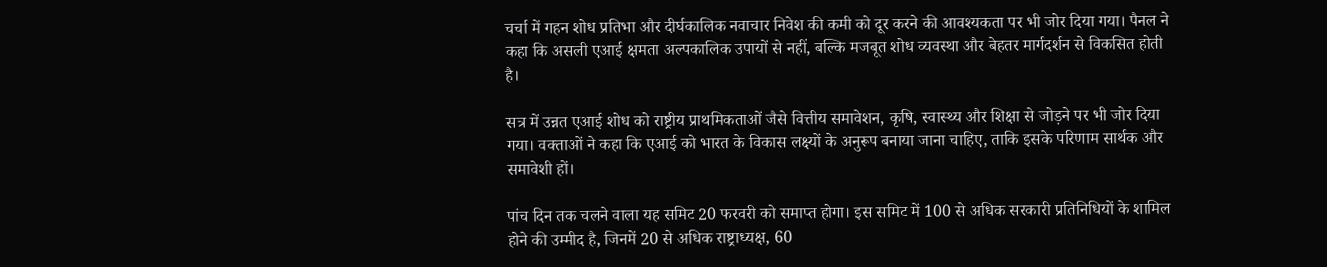चर्चा में गहन शोध प्रतिभा और दीर्घकालिक नवाचार निवेश की कमी को दूर करने की आवश्यकता पर भी जोर दिया गया। पैनल ने कहा कि असली एआई क्षमता अल्पकालिक उपायों से नहीं, बल्कि मजबूत शोध व्यवस्था और बेहतर मार्गदर्शन से विकसित होती है।

सत्र में उन्नत एआई शोध को राष्ट्रीय प्राथमिकताओं जैसे वित्तीय समावेशन, कृषि, स्वास्थ्य और शिक्षा से जोड़ने पर भी जोर दिया गया। वक्ताओं ने कहा कि एआई को भारत के विकास लक्ष्यों के अनुरूप बनाया जाना चाहिए, ताकि इसके परिणाम सार्थक और समावेशी हों।

पांच दिन तक चलने वाला यह समिट 20 फरवरी को समाप्त होगा। इस समिट में 100 से अधिक सरकारी प्रतिनिधियों के शामिल होने की उम्मीद है, जिनमें 20 से अधिक राष्ट्राध्यक्ष, 60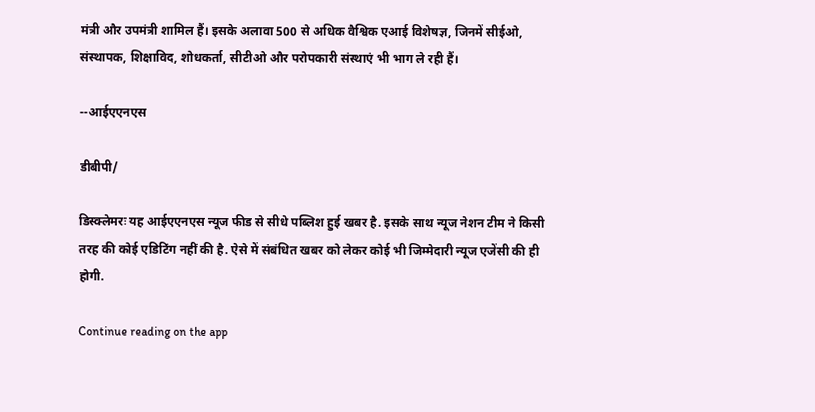मंत्री और उपमंत्री शामिल हैं। इसके अलावा 500 से अधिक वैश्विक एआई विशेषज्ञ, जिनमें सीईओ, संस्थापक, शिक्षाविद, शोधकर्ता, सीटीओ और परोपकारी संस्थाएं भी भाग ले रही हैं।

--आईएएनएस

डीबीपी/

डिस्क्लेमरः यह आईएएनएस न्यूज फीड से सीधे पब्लिश हुई खबर है. इसके साथ न्यूज नेशन टीम ने किसी तरह की कोई एडिटिंग नहीं की है. ऐसे में संबंधित खबर को लेकर कोई भी जिम्मेदारी न्यूज एजेंसी की ही होगी.

Continue reading on the app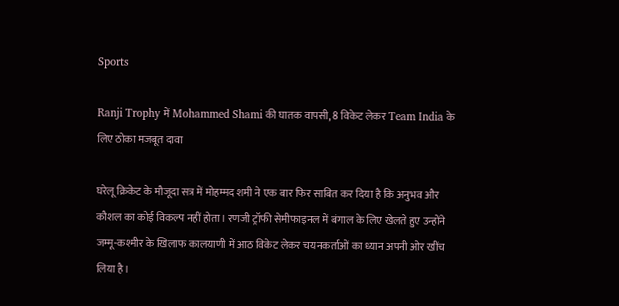Sports

Ranji Trophy में Mohammed Shami की घातक वापसी, 8 विकेट लेकर Team India के लिए ठोका मजबूत दावा

घरेलू क्रिकेट के मौजूदा सत्र में मोहम्मद शमी ने एक बार फिर साबित कर दिया है कि अनुभव और कौशल का कोई विकल्प नहीं होता। रणजी ट्रॉफी सेमीफाइनल में बंगाल के लिए खेलते हुए उन्होंने जम्मू-कश्मीर के खिलाफ कालयाणी में आठ विकेट लेकर चयनकर्ताओं का ध्यान अपनी ओर खींच लिया है।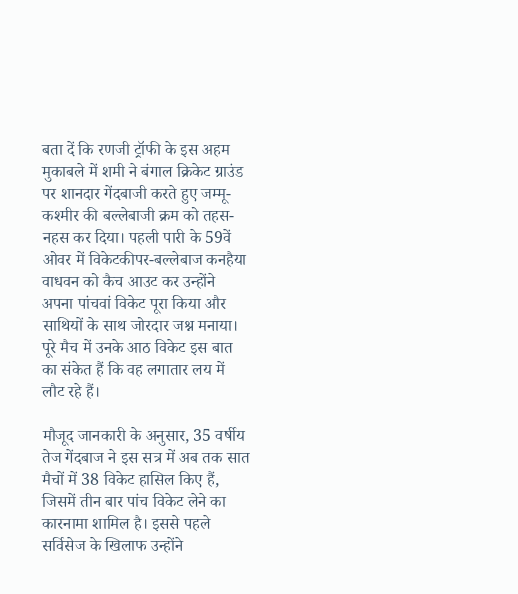बता दें कि रणजी ट्रॉफी के इस अहम मुकाबले में शमी ने बंगाल क्रिकेट ग्राउंड पर शानदार गेंदबाजी करते हुए जम्मू-कश्मीर की बल्लेबाजी क्रम को तहस-नहस कर दिया। पहली पारी के 59वें ओवर में विकेटकीपर-बल्लेबाज कनहैया वाधवन को कैच आउट कर उन्होंने अपना पांचवां विकेट पूरा किया और साथियों के साथ जोरदार जश्न मनाया। पूरे मैच में उनके आठ विकेट इस बात का संकेत हैं कि वह लगातार लय में लौट रहे हैं।

मौजूद जानकारी के अनुसार, 35 वर्षीय तेज गेंदबाज ने इस सत्र में अब तक सात मैचों में 38 विकेट हासिल किए हैं, जिसमें तीन बार पांच विकेट लेने का कारनामा शामिल है। इससे पहले सर्विसेज के खिलाफ उन्होंने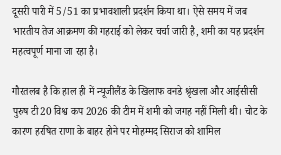दूसरी पारी में 5/51 का प्रभावशाली प्रदर्शन किया था। ऐसे समय में जब भारतीय तेज आक्रमण की गहराई को लेकर चर्चा जारी है, शमी का यह प्रदर्शन महत्वपूर्ण माना जा रहा है।

गौरतलब है कि हाल ही में न्यूजीलैंड के खिलाफ वनडे श्रृंखला और आईसीसी पुरुष टी20 विश्व कप 2026 की टीम में शमी को जगह नहीं मिली थी। चोट के कारण हरषित राणा के बाहर होने पर मोहम्मद सिराज को शामिल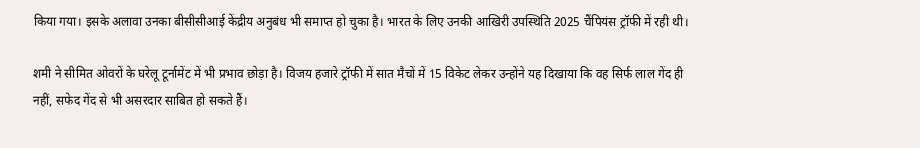किया गया। इसके अलावा उनका बीसीसीआई केंद्रीय अनुबंध भी समाप्त हो चुका है। भारत के लिए उनकी आखिरी उपस्थिति 2025 चैंपियंस ट्रॉफी में रही थी।

शमी ने सीमित ओवरों के घरेलू टूर्नामेंट में भी प्रभाव छोड़ा है। विजय हजारे ट्रॉफी में सात मैचों में 15 विकेट लेकर उन्होंने यह दिखाया कि वह सिर्फ लाल गेंद ही नहीं, सफेद गेंद से भी असरदार साबित हो सकते हैं।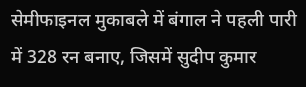सेमीफाइनल मुकाबले में बंगाल ने पहली पारी में 328 रन बनाए, जिसमें सुदीप कुमार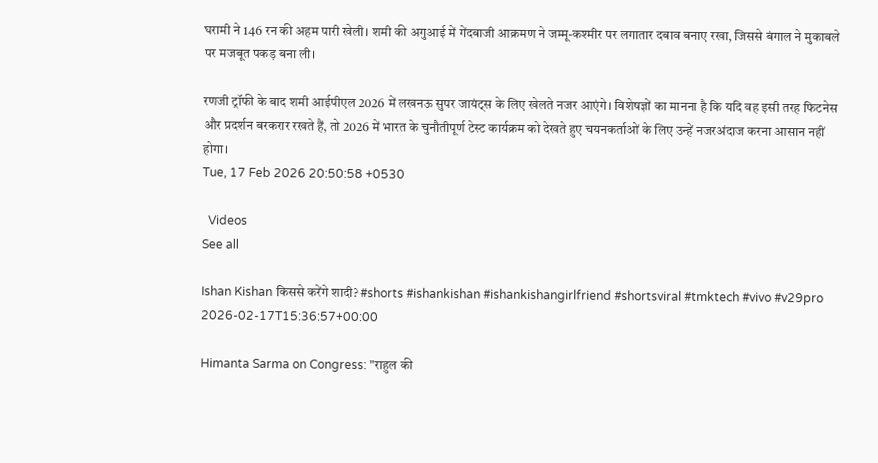घरामी ने 146 रन की अहम पारी खेली। शमी की अगुआई में गेंदबाजी आक्रमण ने जम्मू-कश्मीर पर लगातार दबाव बनाए रखा, जिससे बंगाल ने मुकाबले पर मजबूत पकड़ बना ली।

रणजी ट्रॉफी के बाद शमी आईपीएल 2026 में लखनऊ सुपर जायंट्स के लिए खेलते नजर आएंगे। विशेषज्ञों का मानना है कि यदि वह इसी तरह फिटनेस और प्रदर्शन बरकरार रखते हैं, तो 2026 में भारत के चुनौतीपूर्ण टेस्ट कार्यक्रम को देखते हुए चयनकर्ताओं के लिए उन्हें नजरअंदाज करना आसान नहीं होगा।
Tue, 17 Feb 2026 20:50:58 +0530

  Videos
See all

Ishan Kishan किससे करेंगे शादी? #shorts #ishankishan #ishankishangirlfriend #shortsviral #tmktech #vivo #v29pro
2026-02-17T15:36:57+00:00

Himanta Sarma on Congress: "राहुल की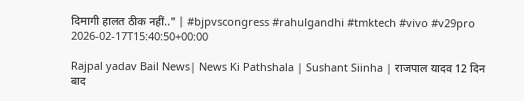दिमागी हालत ठीक नहीं.." | #bjpvscongress #rahulgandhi #tmktech #vivo #v29pro
2026-02-17T15:40:50+00:00

Rajpal yadav Bail News| News Ki Pathshala | Sushant Siinha | राजपाल यादव 12 दिन बाद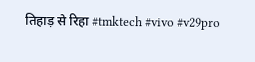तिहाड़ से रिहा #tmktech #vivo #v29pro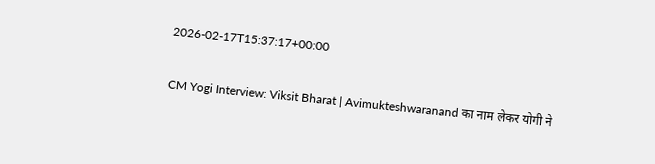2026-02-17T15:37:17+00:00

CM Yogi Interview: Viksit Bharat | Avimukteshwaranand का नाम लेकर योगी ने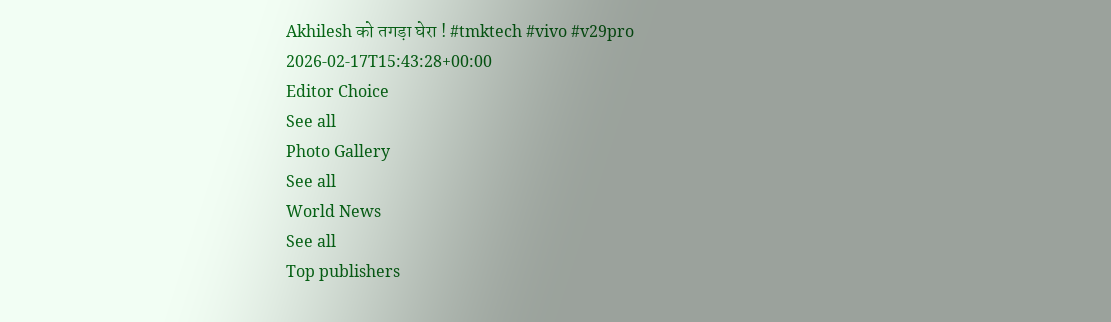Akhilesh को तगड़ा घेरा ! #tmktech #vivo #v29pro
2026-02-17T15:43:28+00:00
Editor Choice
See all
Photo Gallery
See all
World News
See all
Top publishers